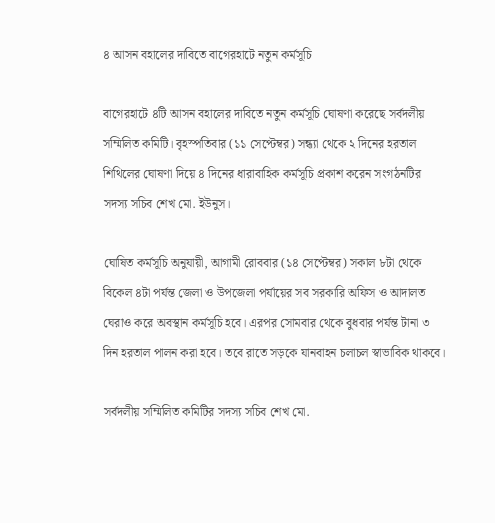৪ আসন বহালের দাবিতে বাগেরহাটে নতুন কর্মসূচি

বাগেরহাটে ৪টি আসন বহালের দাবিতে নতুন কর্মসূচি ঘোষণা করেছে সর্বদলীয় সম্মিলিত কমিটি। বৃহস্পতিবার (১১ সেপ্টেম্বর) সন্ধ্যা থেকে ২ দিনের হরতাল শিথিলের ঘোষণা দিয়ে ৪ দিনের ধারাবাহিক কর্মসূচি প্রকাশ করেন সংগঠনটির সদস্য সচিব শেখ মো. ইউনুস।

ঘোষিত কর্মসূচি অনুযায়ী, আগামী রোববার (১৪ সেপ্টেম্বর) সকাল ৮টা থেকে বিকেল ৪টা পর্যন্ত জেলা ও উপজেলা পর্যায়ের সব সরকারি অফিস ও আদালত ঘেরাও করে অবস্থান কর্মসূচি হবে। এরপর সোমবার থেকে বুধবার পর্যন্ত টানা ৩ দিন হরতাল পালন করা হবে। তবে রাতে সড়কে যানবাহন চলাচল স্বাভাবিক থাকবে।

সর্বদলীয় সম্মিলিত কমিটির সদস্য সচিব শেখ মো.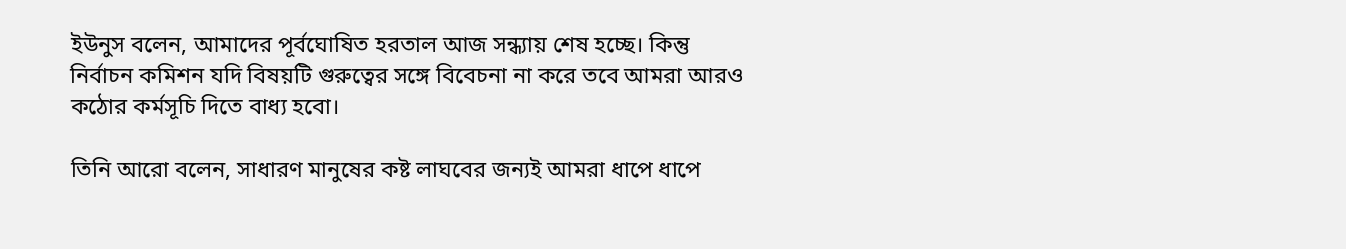ইউনুস বলেন, আমাদের পূর্বঘোষিত হরতাল আজ সন্ধ্যায় শেষ হচ্ছে। কিন্তু নির্বাচন কমিশন যদি বিষয়টি গুরুত্বের সঙ্গে বিবেচনা না করে তবে আমরা আরও কঠোর কর্মসূচি দিতে বাধ্য হবো।

তিনি আরো বলেন, সাধারণ মানুষের কষ্ট লাঘবের জন্যই আমরা ধাপে ধাপে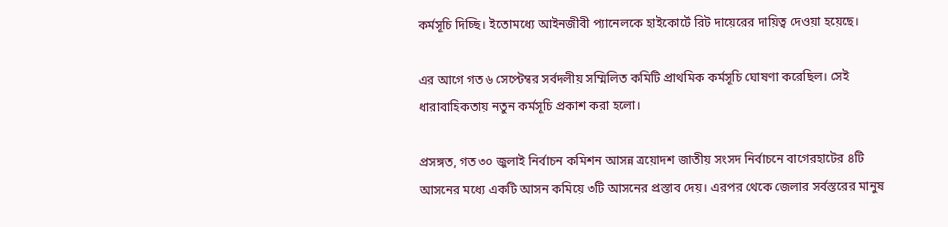কর্মসূচি দিচ্ছি। ইতোমধ্যে আইনজীবী প্যানেলকে হাইকোর্টে রিট দায়েরের দায়িত্ব দেওয়া হয়েছে।

এর আগে গত ৬ সেপ্টেম্বর সর্বদলীয় সম্মিলিত কমিটি প্রাথমিক কর্মসূচি ঘোষণা করেছিল। সেই ধারাবাহিকতায় নতুন কর্মসূচি প্রকাশ করা হলো।

প্রসঙ্গত, গত ৩০ জুলাই নির্বাচন কমিশন আসন্ন ত্রয়োদশ জাতীয় সংসদ নির্বাচনে বাগেরহাটের ৪টি আসনের মধ্যে একটি আসন কমিয়ে ৩টি আসনের প্রস্তাব দেয়। এরপর থেকে জেলার সর্বস্তরের মানুষ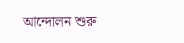আন্দোলন শুরু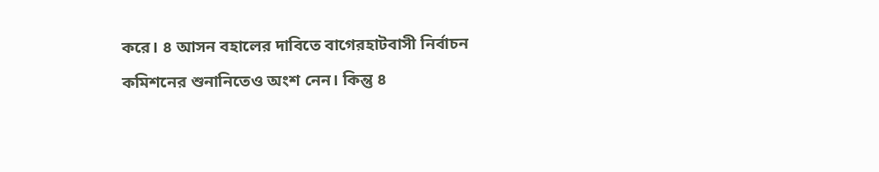করে। ৪ আসন বহালের দাবিতে বাগেরহাটবাসী নির্বাচন কমিশনের শুনানিতেও অংশ নেন। কিন্তু ৪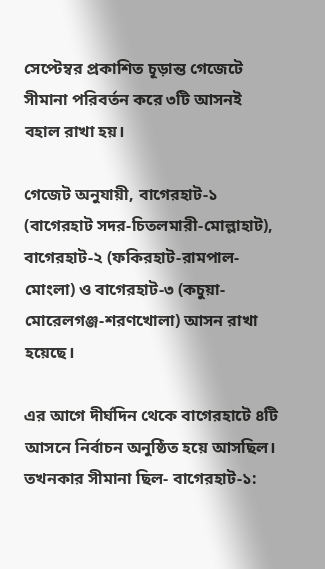সেপ্টেম্বর প্রকাশিত চূড়ান্ত গেজেটে সীমানা পরিবর্তন করে ৩টি আসনই বহাল রাখা হয়।

গেজেট অনুযায়ী, বাগেরহাট-১ (বাগেরহাট সদর-চিতলমারী-মোল্লাহাট), বাগেরহাট-২ (ফকিরহাট-রামপাল-মোংলা) ও বাগেরহাট-৩ (কচুয়া-মোরেলগঞ্জ-শরণখোলা) আসন রাখা হয়েছে।

এর আগে দীর্ঘদিন থেকে বাগেরহাটে ৪টি আসনে নির্বাচন অনুষ্ঠিত হয়ে আসছিল। তখনকার সীমানা ছিল- বাগেরহাট-১: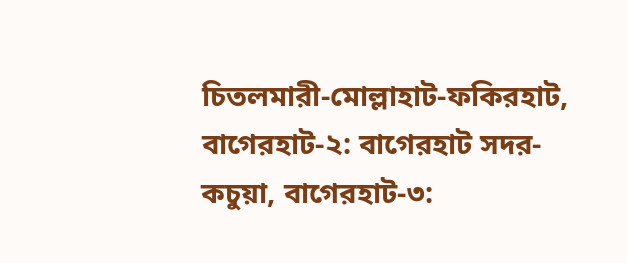চিতলমারী-মোল্লাহাট-ফকিরহাট, বাগেরহাট-২: বাগেরহাট সদর-কচুয়া, বাগেরহাট-৩: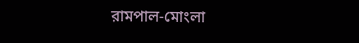রামপাল-মোংলা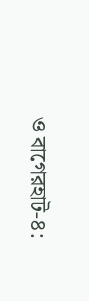ও বাগেরহাট-৪: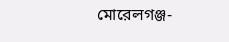মোরেলগঞ্জ-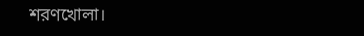শরণখোলা।